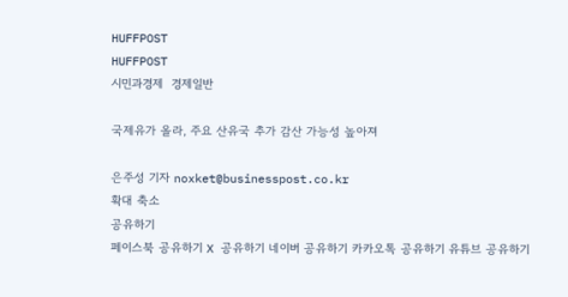HUFFPOST
HUFFPOST
시민과경제  경제일반

국제유가 올라, 주요 산유국 추가 감산 가능성 높아져

은주성 기자 noxket@businesspost.co.kr
확대 축소
공유하기
페이스북 공유하기 X 공유하기 네이버 공유하기 카카오톡 공유하기 유튜브 공유하기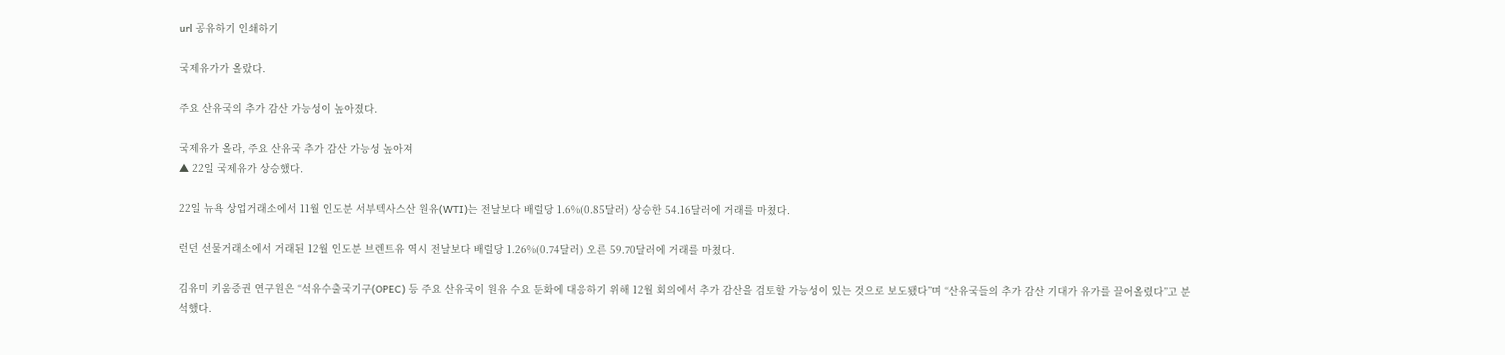url 공유하기 인쇄하기

국제유가가 올랐다.

주요 산유국의 추가 감산 가능성이 높아졌다.

국제유가 올라, 주요 산유국 추가 감산 가능성 높아져
▲ 22일 국제유가 상승했다.

22일 뉴욕 상업거래소에서 11월 인도분 서부텍사스산 원유(WTI)는 전날보다 배럴당 1.6%(0.85달러) 상승한 54.16달러에 거래를 마쳤다.

런던 선물거래소에서 거래된 12월 인도분 브렌트유 역시 전날보다 배럴당 1.26%(0.74달러) 오른 59.70달러에 거래를 마쳤다.

김유미 키움증권 연구원은 “석유수출국기구(OPEC) 등 주요 산유국이 원유 수요 둔화에 대응하기 위해 12월 회의에서 추가 감산을 검토할 가능성이 있는 것으로 보도됐다”며 “산유국들의 추가 감산 기대가 유가를 끌어올렸다”고 분석했다.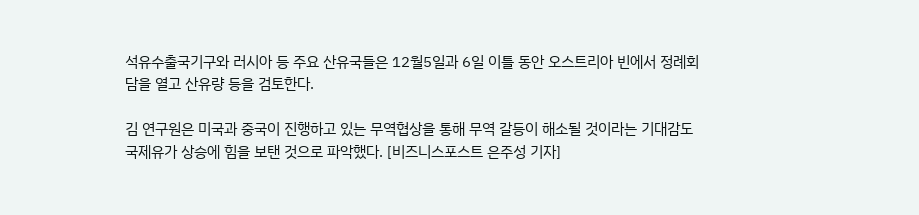석유수출국기구와 러시아 등 주요 산유국들은 12월5일과 6일 이틀 동안 오스트리아 빈에서 정례회담을 열고 산유량 등을 검토한다.

김 연구원은 미국과 중국이 진행하고 있는 무역협상을 통해 무역 갈등이 해소될 것이라는 기대감도 국제유가 상승에 힘을 보탠 것으로 파악했다. [비즈니스포스트 은주성 기자]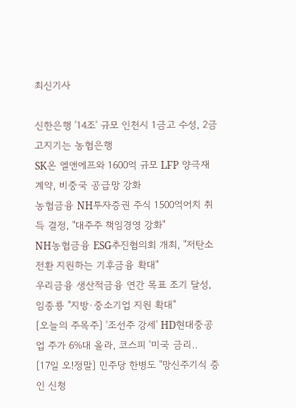최신기사

신한은행 '14조' 규모 인천시 1금고 수성, 2금고지기는 농협은행
SK온 엘앤에프와 1600억 규모 LFP 양극재 계약, 비중국 공급망 강화
농협금융 NH투자증권 주식 1500억어치 취득 결정, "대주주 책임경영 강화"
NH농협금융 ESG추진협의회 개최, "저탄소 전환 지원하는 기후금융 확대"
우리금융 생산적금융 연간 목표 조기 달성, 임종룡 "지방·중소기업 지원 확대"
[오늘의 주목주] '조선주 강세' HD현대중공업 주가 6%대 올라, 코스피 '미국 금리..
[17일 오!정말] 민주당 한병도 "망신주기식 증인 신청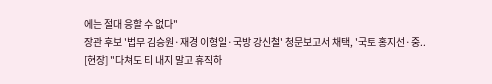에는 절대 응할 수 없다"
장관 후보 '법무 김승원·재경 이형일·국방 강신철' 청문보고서 채택, '국토 홍지선·중..
[현장] "다쳐도 티 내지 말고 휴직하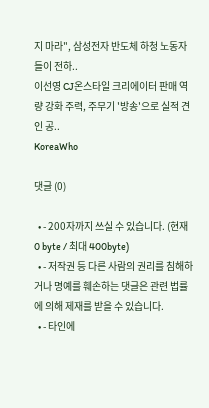지 마라", 삼성전자 반도체 하청 노동자들이 전하..
이선영 CJ온스타일 크리에이터 판매 역량 강화 주력, 주무기 '방송'으로 실적 견인 공..
KoreaWho

댓글 (0)

  • - 200자까지 쓰실 수 있습니다. (현재 0 byte / 최대 400byte)
  • - 저작권 등 다른 사람의 권리를 침해하거나 명예를 훼손하는 댓글은 관련 법률에 의해 제재를 받을 수 있습니다.
  • - 타인에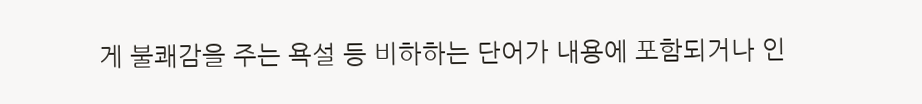게 불쾌감을 주는 욕설 등 비하하는 단어가 내용에 포함되거나 인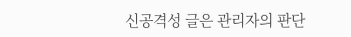신공격성 글은 관리자의 판단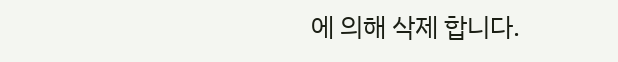에 의해 삭제 합니다.